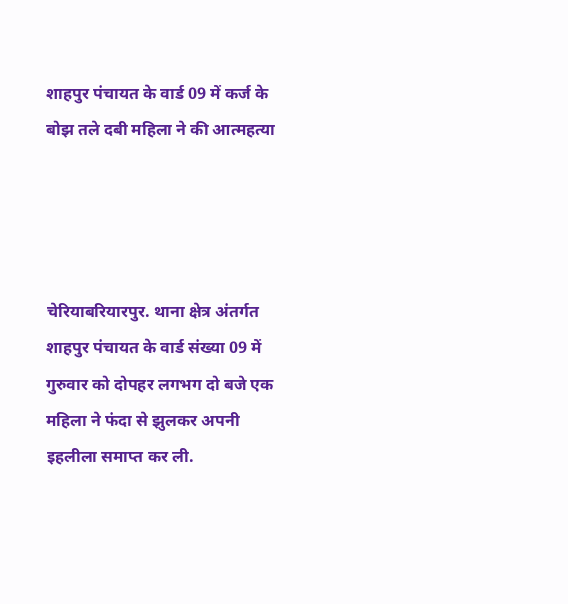शाहपुर पंचायत के वार्ड 09 में कर्ज के बोझ तले दबी महिला ने की आत्महत्या




चेरियाबरियारपुर. थाना क्षेत्र अंतर्गत शाहपुर पंचायत के वार्ड संख्या 09 में गुरुवार को दोपहर लगभग दो बजे एक महिला ने फंदा से झुलकर अपनी इहलीला समाप्त कर ली.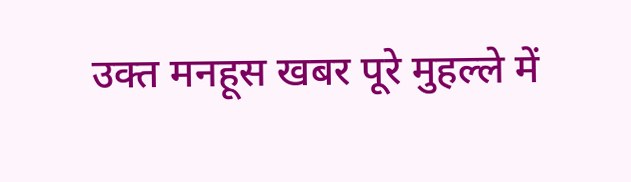उक्त मनहूस खबर पूरे मुहल्ले में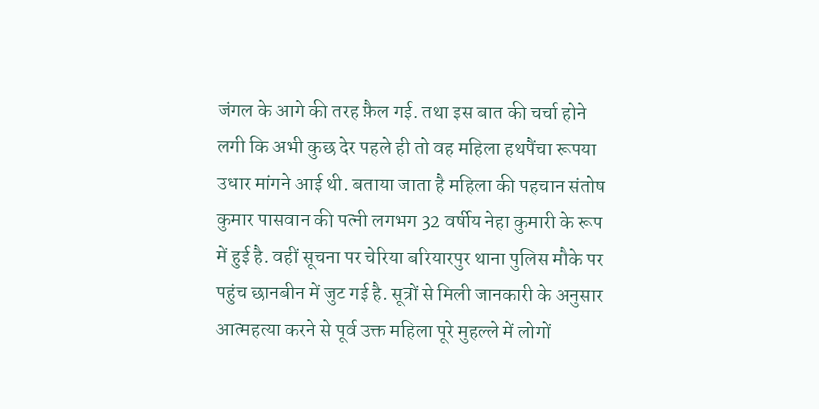जंगल के आगे की तरह फ़ैल गई. तथा इस बात की चर्चा होने लगी कि अभी कुछ देर पहले ही तो वह महिला हथपैंचा रूपया उधार मांगने आई थी. बताया जाता है महिला की पहचान संतोष कुमार पासवान की पत्नी लगभग 32 वर्षीय नेहा कुमारी के रूप में हुई है. वहीं सूचना पर चेरिया बरियारपुर थाना पुलिस मौके पर पहुंच छानबीन में जुट गई है. सूत्रों से मिली जानकारी के अनुसार आत्महत्या करने से पूर्व उक्त महिला पूरे मुहल्ले में लोगों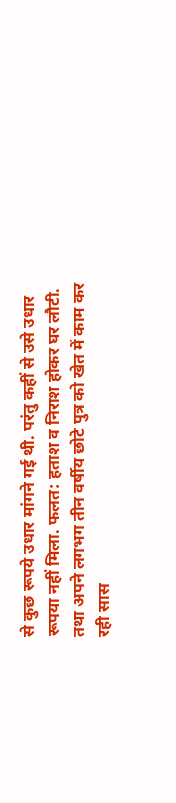से कुछ रूपये उधार मांगने गई थी. परंतु कहीं से उसे उधार रूपया नहीं मिला. फलत: हताश व निराश होकर घर लौटी. तथा अपने लगभग तीन वर्षीय छोटे पुत्र को खेत में काम कर रही सास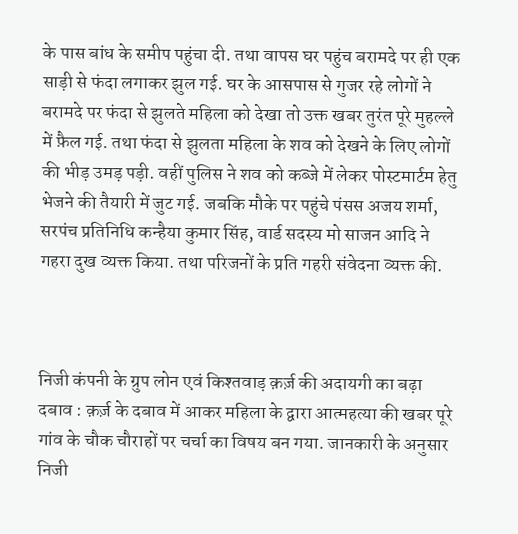के पास बांध के समीप पहुंचा दी. तथा वापस घर पहुंच बरामदे पर ही एक साड़ी से फंदा लगाकर झुल गई. घर के आसपास से गुजर रहे लोगों ने बरामदे पर फंदा से झुलते महिला को देखा तो उक्त खबर तुरंत पूरे मुहल्ले में फ़ैल गई. तथा फंदा से झुलता महिला के शव को देखने के लिए लोगों की भीड़ उमड़ पड़ी. वहीं पुलिस ने शव को कब्जे में लेकर पोस्टमार्टम हेतु भेजने की तैयारी में जुट गई. जबकि मौके पर पहुंचे पंसस अजय शर्मा, सरपंच प्रतिनिधि कन्हैया कुमार सिंह, वार्ड सदस्य मो साजन आदि ने गहरा दुख व्यक्त किया. तथा परिजनों के प्रति गहरी संवेदना व्यक्त की.



निजी कंपनी के ग्रुप लोन एवं किश्तवाड़ क़र्ज़ की अदायगी का बढ़ा दबाव : क़र्ज़ के दबाव में आकर महिला के द्वारा आत्महत्या की खबर पूरे गांव के चौक चौराहों पर चर्चा का विषय बन गया. जानकारी के अनुसार निजी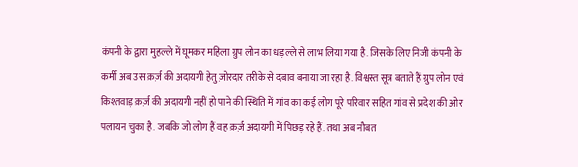कंपनी के द्वारा मुहल्ले में घूमकर महिला ग्रुप लोन का धड़ल्ले से लाभ लिया गया है. जिसके लिए निजी कंपनी के कर्मी अब उस क़र्ज़ की अदायगी हेतु ज़ोरदार तरीके से दबाव बनाया जा रहा है. विश्वस्त सूत्र बताते हैं ग्रुप लोन एवं किश्तवाड़ क़र्ज़ की अदायगी नहीं हो पाने की स्थिति में गांव का कई लोग पूरे परिवार सहित गांव से प्रदेश की ओर पलायन चुका है. जबकि जो लोग हैं वह क़र्ज़ अदायगी में पिछड़ रहे हैं. तथा अब नौबत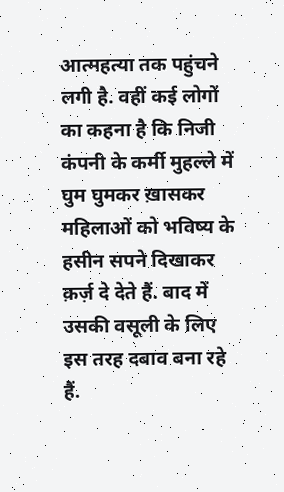आत्महत्या तक पहुंचने लगी है. वहीं कई लोगों का कहना है कि निजी कंपनी के कर्मी मुहल्ले में घुम घुमकर ख़ासकर महिलाओं को भविष्य के हसीन सपने दिखाकर क़र्ज़ दे देते हैं. बाद में उसकी वसूली के लिए इस तरह दबाव बना रहे हैं.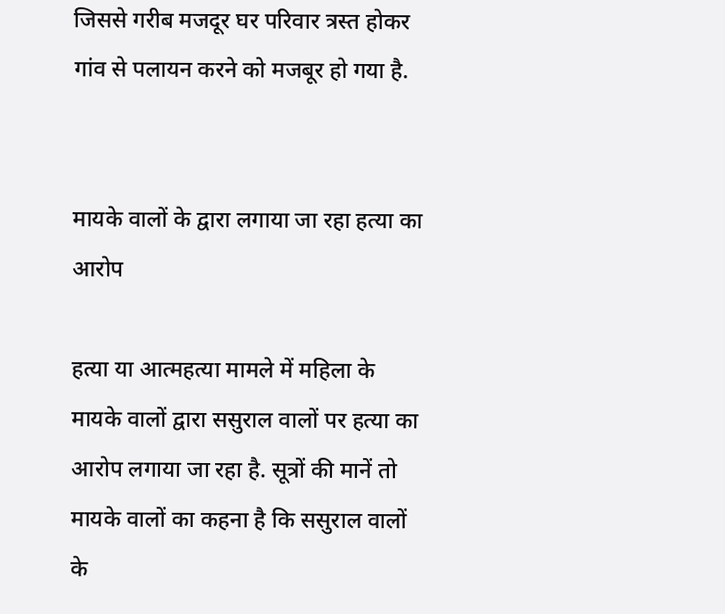जिससे गरीब मजदूर घर परिवार त्रस्त होकर गांव से पलायन करने को मजबूर हो गया है.


मायके वालों के द्वारा लगाया जा रहा हत्या का आरोप

हत्या या आत्महत्या मामले में महिला के मायके वालों द्वारा ससुराल वालों पर हत्या का आरोप लगाया जा रहा है. सूत्रों की मानें तो मायके वालों का कहना है कि ससुराल वालों के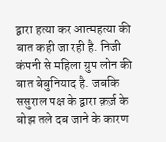द्वारा हत्या कर आत्महत्या की बात कही जा रही है. निजी कंपनी से महिला ग्रुप लोन की बात बेबुनियाद है. जबकि ससुराल पक्ष के द्वारा क़र्ज़ के बोझ तले दब जाने के कारण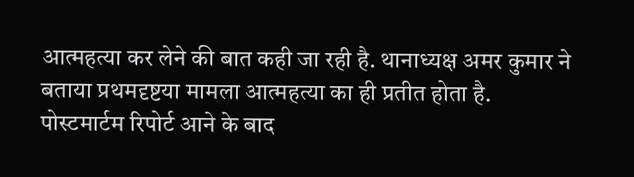आत्महत्या कर लेने की बात कही जा रही है. थानाध्यक्ष अमर कुमार ने बताया प्रथमदृष्टया मामला आत्महत्या का ही प्रतीत होता है. पोस्टमार्टम रिपोर्ट आने के बाद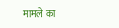मामले का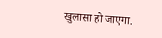खुलासा हो जाएगा.